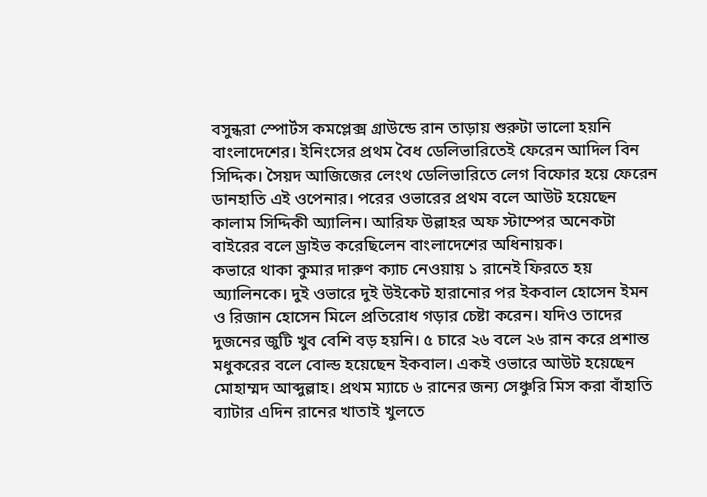বসুন্ধরা স্পোর্টস কমপ্লেক্স গ্রাউন্ডে রান তাড়ায় শুরুটা ভালো হয়নি বাংলাদেশের। ইনিংসের প্রথম বৈধ ডেলিভারিতেই ফেরেন আদিল বিন সিদ্দিক। সৈয়দ আজিজের লেংথ ডেলিভারিতে লেগ বিফোর হয়ে ফেরেন ডানহাতি এই ওপেনার। পরের ওভারের প্রথম বলে আউট হয়েছেন কালাম সিদ্দিকী অ্যালিন। আরিফ উল্লাহর অফ স্টাম্পের অনেকটা বাইরের বলে ড্রাইভ করেছিলেন বাংলাদেশের অধিনায়ক।
কভারে থাকা কুমার দারুণ ক্যাচ নেওয়ায় ১ রানেই ফিরতে হয় অ্যালিনকে। দুই ওভারে দুই উইকেট হারানোর পর ইকবাল হোসেন ইমন ও রিজান হোসেন মিলে প্রতিরোধ গড়ার চেষ্টা করেন। যদিও তাদের দুজনের জুটি খুব বেশি বড় হয়নি। ৫ চারে ২৬ বলে ২৬ রান করে প্রশান্ত মধুকরের বলে বোল্ড হয়েছেন ইকবাল। একই ওভারে আউট হয়েছেন মোহাম্মদ আব্দুল্লাহ। প্রথম ম্যাচে ৬ রানের জন্য সেঞ্চুরি মিস করা বাঁহাতি ব্যাটার এদিন রানের খাতাই খুলতে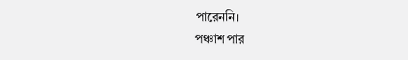পারেননি।
পঞ্চাশ পার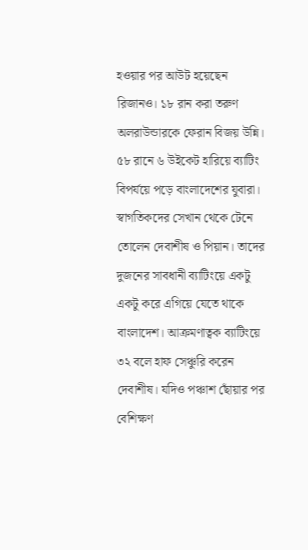হওয়ার পর আউট হয়েছেন রিজানও। ১৮ রান করা তরুণ অলরাউন্ডারকে ফেরান বিজয় উন্নি। ৫৮ রানে ৬ উইকেট হারিয়ে ব্যাটিং বিপর্যয়ে পড়ে বাংলাদেশের যুবারা। স্বাগতিকদের সেখান থেকে টেনে তোলেন দেবাশীষ ও পিয়ান। তাদের দুজনের সাবধানী ব্যাটিংয়ে একটু একটু করে এগিয়ে যেতে থাকে বাংলাদেশ। আক্রমণাত্বক ব্যাটিংয়ে ৩২ বলে হাফ সেঞ্চুরি করেন দেবাশীষ। যদিও পঞ্চাশ ছোঁয়ার পর বেশিক্ষণ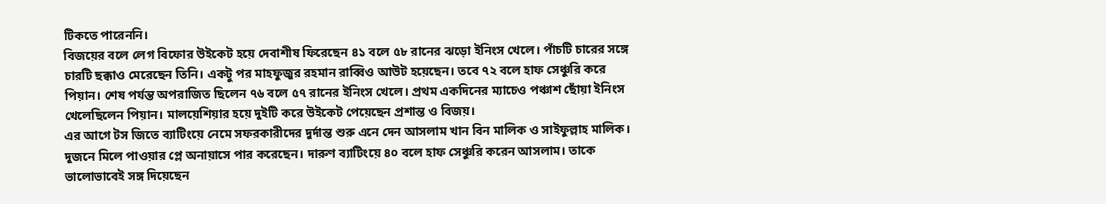টিকতে পারেননি।
বিজয়ের বলে লেগ বিফোর উইকেট হয়ে দেবাশীষ ফিরেছেন ৪১ বলে ৫৮ রানের ঝড়ো ইনিংস খেলে। পাঁচটি চারের সঙ্গে চারটি ছক্কাও মেরেছেন তিনি। একটু পর মাহফুজুর রহমান রাব্বিও আউট হয়েছেন। তবে ৭২ বলে হাফ সেঞ্চুরি করে পিয়ান। শেষ পর্যন্ত অপরাজিত ছিলেন ৭৬ বলে ৫৭ রানের ইনিংস খেলে। প্রথম একদিনের ম্যাচেও পঞ্চাশ ছোঁয়া ইনিংস খেলেছিলেন পিয়ান। মালয়েশিয়ার হয়ে দুইটি করে উইকেট পেয়েছেন প্রশান্ত ও বিজয়।
এর আগে টস জিতে ব্যাটিংয়ে নেমে সফরকারীদের দুর্দান্ত শুরু এনে দেন আসলাম খান বিন মালিক ও সাইফুল্লাহ মালিক। দুজনে মিলে পাওয়ার প্লে অনায়াসে পার করেছেন। দারুণ ব্যাটিংয়ে ৪০ বলে হাফ সেঞ্চুরি করেন আসলাম। তাকে ভালোভাবেই সঙ্গ দিয়েছেন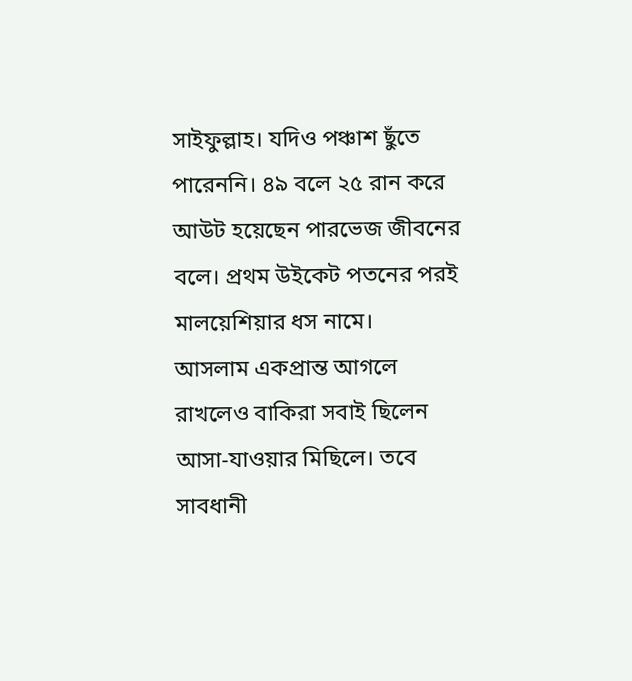সাইফুল্লাহ। যদিও পঞ্চাশ ছুঁতে পারেননি। ৪৯ বলে ২৫ রান করে আউট হয়েছেন পারভেজ জীবনের বলে। প্রথম উইকেট পতনের পরই মালয়েশিয়ার ধস নামে।
আসলাম একপ্রান্ত আগলে রাখলেও বাকিরা সবাই ছিলেন আসা-যাওয়ার মিছিলে। তবে সাবধানী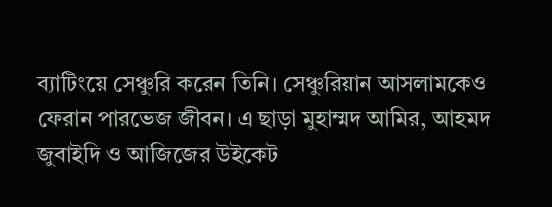ব্যাটিংয়ে সেঞ্চুরি করেন তিনি। সেঞ্চুরিয়ান আসলামকেও ফেরান পারভেজ জীবন। এ ছাড়া মুহাম্মদ আমির, আহমদ জুবাইদি ও আজিজের উইকেট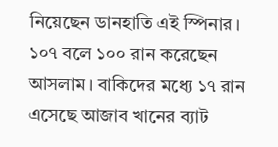নিয়েছেন ডানহাতি এই স্পিনার। ১০৭ বলে ১০০ রান করেছেন আসলাম। বাকিদের মধ্যে ১৭ রান এসেছে আজাব খানের ব্যাট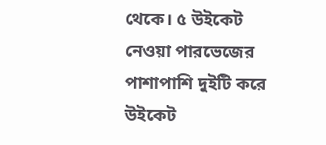থেকে। ৫ উইকেট নেওয়া পারভেজের পাশাপাশি দুইটি করে উইকেট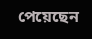পেয়েছেন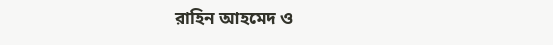রাহিন আহমেদ ও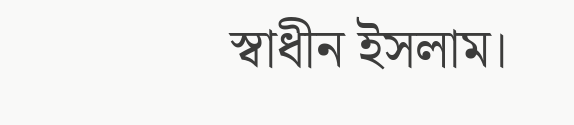স্বাধীন ইসলাম।